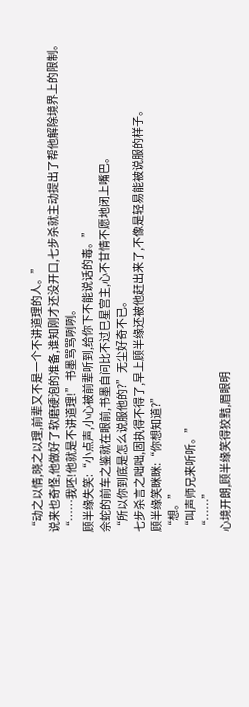“动之以情,晓之以理,前辈又不是一个不讲道理的人。”
说来也奇怪,他做好了软磨硬泡的准备,谁知刚才还没开口,七步杀就主动提出了帮他解除境界上的限制。
“……我呸!他就是不讲道理!”书墨骂骂咧咧。
顾半缘失笑:“小点声,小心被前辈听到,给你下不能说话的毒。”
佘蛇的前车之鉴就在眼前,书墨自问比不过巳星宫主,心不甘情不愿地闭上嘴巴。
“所以你到底是怎么说服他的?”无尘好奇不已。
七步杀言之咄咄,固执得不得了,早上顾半缘还被他赶出来了,不像是轻易能被说服的样子。
顾半缘笑眯眯:“你想知道?”
“想。”
“叫声师兄来听听。”
“……”
心境开朗,顾半缘笑得狡黠,眉眼明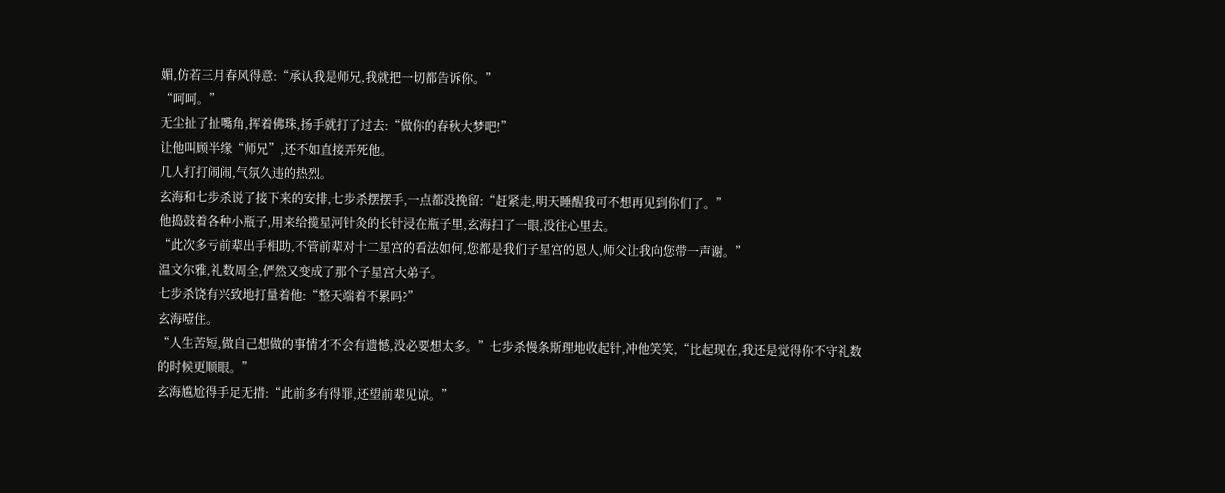媚,仿若三月春风得意:“承认我是师兄,我就把一切都告诉你。”
“呵呵。”
无尘扯了扯嘴角,挥着佛珠,扬手就打了过去:“做你的春秋大梦吧!”
让他叫顾半缘“师兄”,还不如直接弄死他。
几人打打闹闹,气氛久违的热烈。
玄海和七步杀说了接下来的安排,七步杀摆摆手,一点都没挽留:“赶紧走,明天睡醒我可不想再见到你们了。”
他捣鼓着各种小瓶子,用来给揽星河针灸的长针浸在瓶子里,玄海扫了一眼,没往心里去。
“此次多亏前辈出手相助,不管前辈对十二星宫的看法如何,您都是我们子星宫的恩人,师父让我向您带一声谢。”
温文尔雅,礼数周全,俨然又变成了那个子星宫大弟子。
七步杀饶有兴致地打量着他:“整天端着不累吗?”
玄海噎住。
“人生苦短,做自己想做的事情才不会有遗憾,没必要想太多。”七步杀慢条斯理地收起针,冲他笑笑,“比起现在,我还是觉得你不守礼数的时候更顺眼。”
玄海尴尬得手足无措:“此前多有得罪,还望前辈见谅。”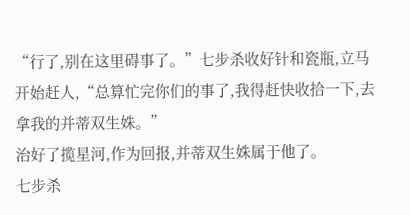“行了,别在这里碍事了。”七步杀收好针和瓷瓶,立马开始赶人,“总算忙完你们的事了,我得赶快收拾一下,去拿我的并蒂双生姝。”
治好了揽星河,作为回报,并蒂双生姝属于他了。
七步杀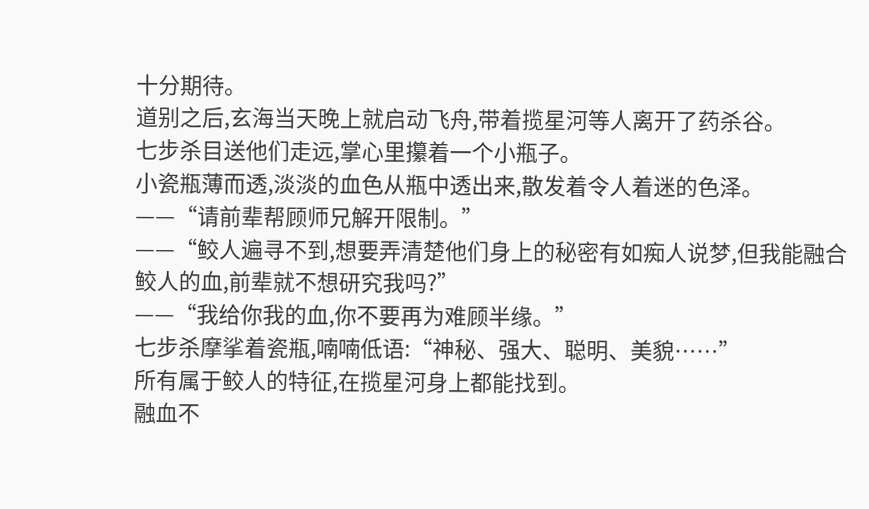十分期待。
道别之后,玄海当天晚上就启动飞舟,带着揽星河等人离开了药杀谷。
七步杀目送他们走远,掌心里攥着一个小瓶子。
小瓷瓶薄而透,淡淡的血色从瓶中透出来,散发着令人着迷的色泽。
——“请前辈帮顾师兄解开限制。”
——“鲛人遍寻不到,想要弄清楚他们身上的秘密有如痴人说梦,但我能融合鲛人的血,前辈就不想研究我吗?”
——“我给你我的血,你不要再为难顾半缘。”
七步杀摩挲着瓷瓶,喃喃低语:“神秘、强大、聪明、美貌……”
所有属于鲛人的特征,在揽星河身上都能找到。
融血不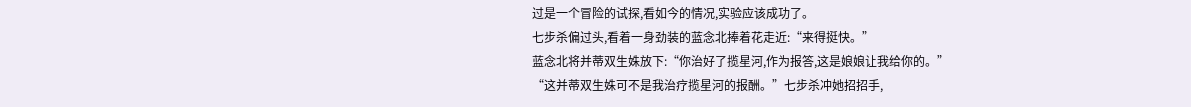过是一个冒险的试探,看如今的情况,实验应该成功了。
七步杀偏过头,看着一身劲装的蓝念北捧着花走近:“来得挺快。”
蓝念北将并蒂双生姝放下:“你治好了揽星河,作为报答,这是娘娘让我给你的。”
“这并蒂双生姝可不是我治疗揽星河的报酬。”七步杀冲她招招手,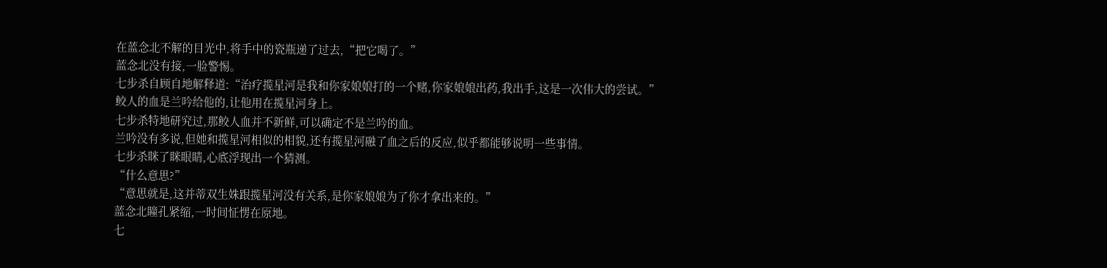在蓝念北不解的目光中,将手中的瓷瓶递了过去,“把它喝了。”
蓝念北没有接,一脸警惕。
七步杀自顾自地解释道:“治疗揽星河是我和你家娘娘打的一个赌,你家娘娘出药,我出手,这是一次伟大的尝试。”
鲛人的血是兰吟给他的,让他用在揽星河身上。
七步杀特地研究过,那鲛人血并不新鲜,可以确定不是兰吟的血。
兰吟没有多说,但她和揽星河相似的相貌,还有揽星河融了血之后的反应,似乎都能够说明一些事情。
七步杀眯了眯眼睛,心底浮现出一个猜测。
“什么意思?”
“意思就是,这并蒂双生姝跟揽星河没有关系,是你家娘娘为了你才拿出来的。”
蓝念北瞳孔紧缩,一时间怔愣在原地。
七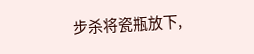步杀将瓷瓶放下,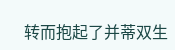转而抱起了并蒂双生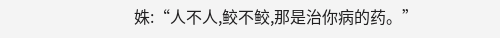姝:“人不人,鲛不鲛,那是治你病的药。”